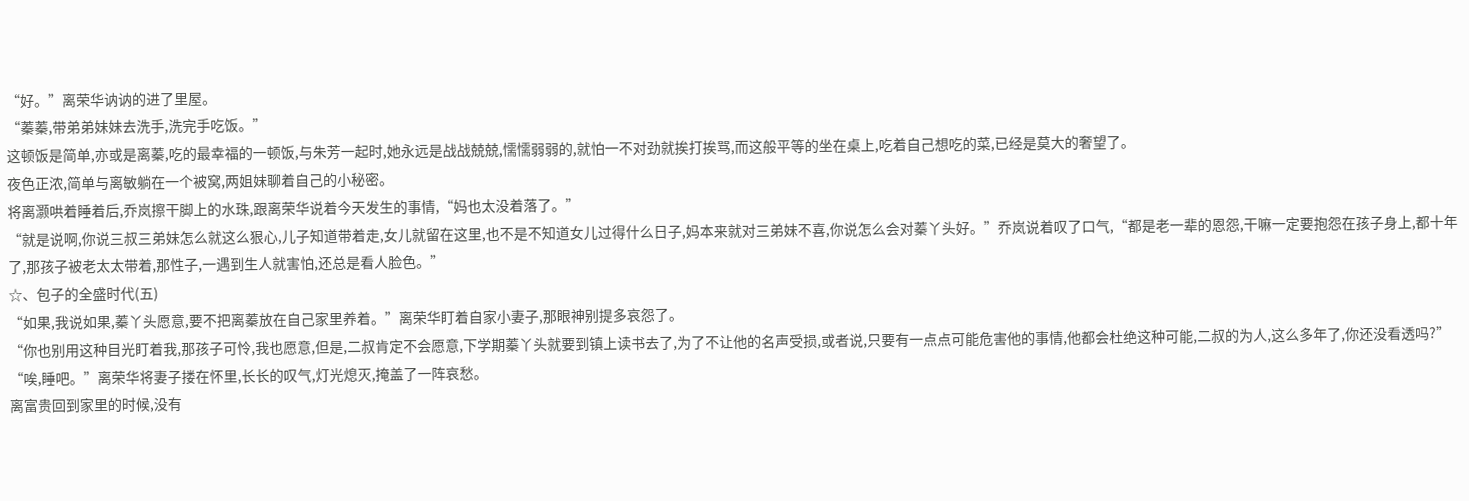“好。”离荣华讷讷的进了里屋。
“蓁蓁,带弟弟妹妹去洗手,洗完手吃饭。”
这顿饭是简单,亦或是离蓁,吃的最幸福的一顿饭,与朱芳一起时,她永远是战战兢兢,懦懦弱弱的,就怕一不对劲就挨打挨骂,而这般平等的坐在桌上,吃着自己想吃的菜,已经是莫大的奢望了。
夜色正浓,简单与离敏躺在一个被窝,两姐妹聊着自己的小秘密。
将离灏哄着睡着后,乔岚擦干脚上的水珠,跟离荣华说着今天发生的事情,“妈也太没着落了。”
“就是说啊,你说三叔三弟妹怎么就这么狠心,儿子知道带着走,女儿就留在这里,也不是不知道女儿过得什么日子,妈本来就对三弟妹不喜,你说怎么会对蓁丫头好。”乔岚说着叹了口气,“都是老一辈的恩怨,干嘛一定要抱怨在孩子身上,都十年了,那孩子被老太太带着,那性子,一遇到生人就害怕,还总是看人脸色。”
☆、包子的全盛时代(五)
“如果,我说如果,蓁丫头愿意,要不把离蓁放在自己家里养着。”离荣华盯着自家小妻子,那眼神别提多哀怨了。
“你也别用这种目光盯着我,那孩子可怜,我也愿意,但是,二叔肯定不会愿意,下学期蓁丫头就要到镇上读书去了,为了不让他的名声受损,或者说,只要有一点点可能危害他的事情,他都会杜绝这种可能,二叔的为人,这么多年了,你还没看透吗?”
“唉,睡吧。”离荣华将妻子搂在怀里,长长的叹气,灯光熄灭,掩盖了一阵哀愁。
离富贵回到家里的时候,没有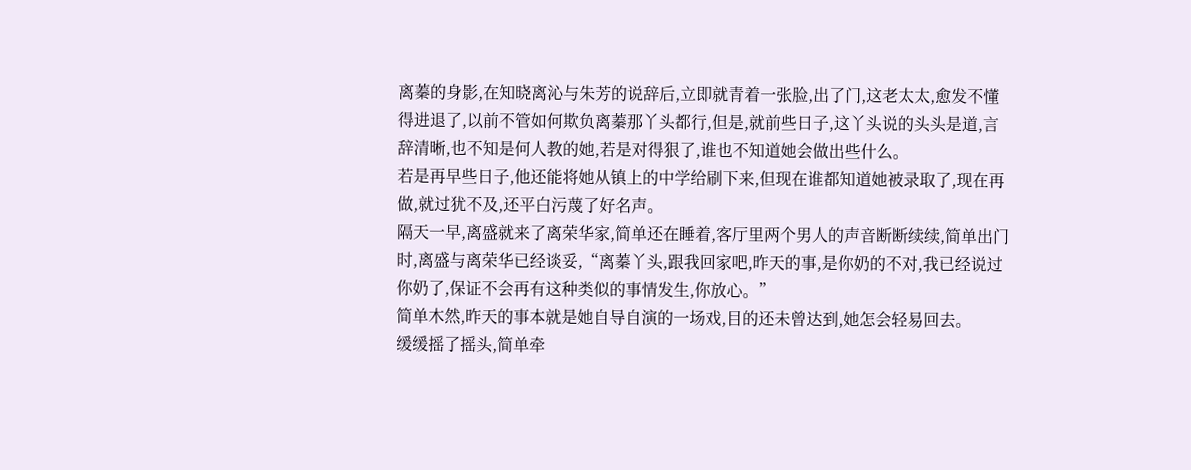离蓁的身影,在知晓离沁与朱芳的说辞后,立即就青着一张脸,出了门,这老太太,愈发不懂得进退了,以前不管如何欺负离蓁那丫头都行,但是,就前些日子,这丫头说的头头是道,言辞清晰,也不知是何人教的她,若是对得狠了,谁也不知道她会做出些什么。
若是再早些日子,他还能将她从镇上的中学给刷下来,但现在谁都知道她被录取了,现在再做,就过犹不及,还平白污蔑了好名声。
隔天一早,离盛就来了离荣华家,简单还在睡着,客厅里两个男人的声音断断续续,简单出门时,离盛与离荣华已经谈妥,“离蓁丫头,跟我回家吧,昨天的事,是你奶的不对,我已经说过你奶了,保证不会再有这种类似的事情发生,你放心。”
简单木然,昨天的事本就是她自导自演的一场戏,目的还未曾达到,她怎会轻易回去。
缓缓摇了摇头,简单牵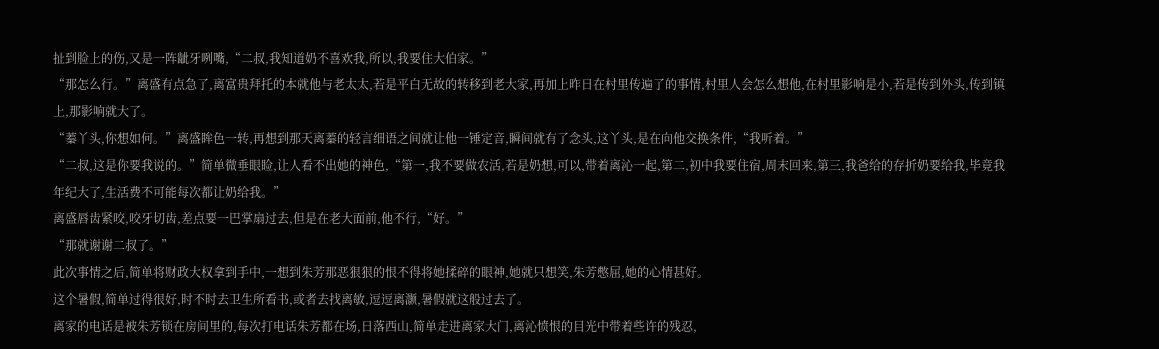扯到脸上的伤,又是一阵龇牙咧嘴,“二叔,我知道奶不喜欢我,所以,我要住大伯家。”
“那怎么行。”离盛有点急了,离富贵拜托的本就他与老太太,若是平白无故的转移到老大家,再加上昨日在村里传遍了的事情,村里人会怎么想他,在村里影响是小,若是传到外头,传到镇上,那影响就大了。
“蓁丫头,你想如何。”离盛眸色一转,再想到那天离蓁的轻言细语之间就让他一锤定音,瞬间就有了念头,这丫头,是在向他交换条件,“我听着。”
“二叔,这是你要我说的。”简单微垂眼睑,让人看不出她的神色,“第一,我不要做农活,若是奶想,可以,带着离沁一起,第二,初中我要住宿,周末回来,第三,我爸给的存折奶要给我,毕竟我年纪大了,生活费不可能每次都让奶给我。”
离盛唇齿紧咬,咬牙切齿,差点要一巴掌扇过去,但是在老大面前,他不行,“好。”
“那就谢谢二叔了。”
此次事情之后,简单将财政大权拿到手中,一想到朱芳那恶狠狠的恨不得将她揉碎的眼神,她就只想笑,朱芳憋屈,她的心情甚好。
这个暑假,简单过得很好,时不时去卫生所看书,或者去找离敏,逗逗离灏,暑假就这般过去了。
离家的电话是被朱芳锁在房间里的,每次打电话朱芳都在场,日落西山,简单走进离家大门,离沁愤恨的目光中带着些许的残忍,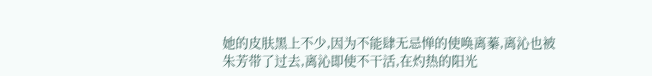她的皮肤黑上不少,因为不能肆无忌惮的使唤离蓁,离沁也被朱芳带了过去,离沁即使不干活,在灼热的阳光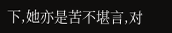下,她亦是苦不堪言,对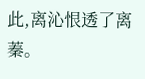此,离沁恨透了离蓁。